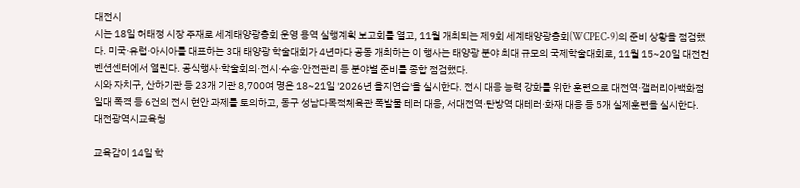대전시
시는 18일 허태정 시장 주재로 세계태양광총회 운영 용역 실행계획 보고회를 열고, 11월 개최되는 제9회 세계태양광총회(WCPEC-9)의 준비 상황을 점검했다. 미국·유럽·아시아를 대표하는 3대 태양광 학술대회가 4년마다 공동 개최하는 이 행사는 태양광 분야 최대 규모의 국제학술대회로, 11월 15~20일 대전컨벤션센터에서 열린다. 공식행사·학술회의·전시·수송·안전관리 등 분야별 준비를 종합 점검했다.
시와 자치구, 산하기관 등 23개 기관 8,700여 명은 18~21일 '2026년 을지연습'을 실시한다. 전시 대응 능력 강화를 위한 훈련으로 대전역·갤러리아백화점 일대 폭격 등 6건의 전시 현안 과제를 토의하고, 동구 성남다목적체육관 폭발물 테러 대응, 서대전역·탄방역 대테러·화재 대응 등 5개 실제훈련을 실시한다.
대전광역시교육청

교육감이 14일 학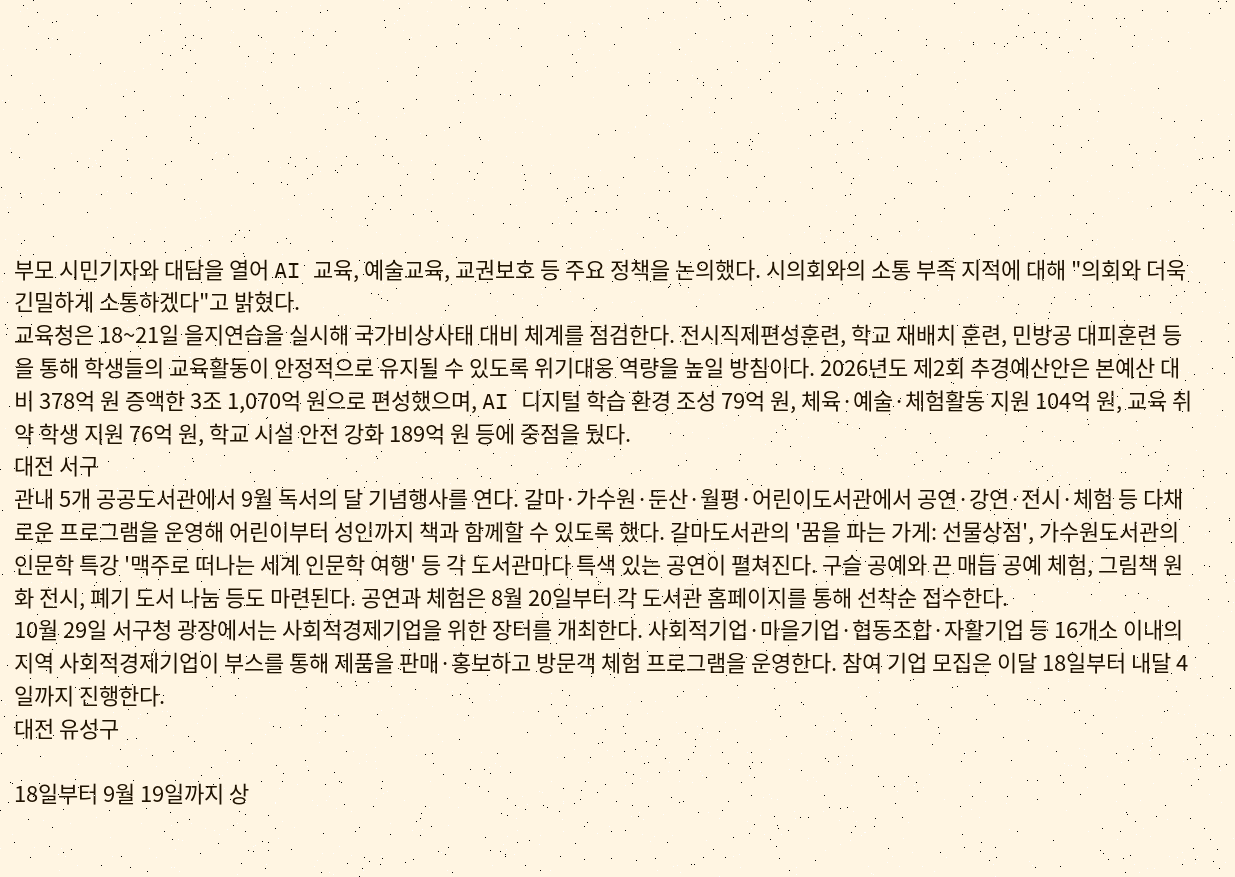부모 시민기자와 대담을 열어 AI 교육, 예술교육, 교권보호 등 주요 정책을 논의했다. 시의회와의 소통 부족 지적에 대해 "의회와 더욱 긴밀하게 소통하겠다"고 밝혔다.
교육청은 18~21일 을지연습을 실시해 국가비상사태 대비 체계를 점검한다. 전시직제편성훈련, 학교 재배치 훈련, 민방공 대피훈련 등을 통해 학생들의 교육활동이 안정적으로 유지될 수 있도록 위기대응 역량을 높일 방침이다. 2026년도 제2회 추경예산안은 본예산 대비 378억 원 증액한 3조 1,070억 원으로 편성했으며, AI 디지털 학습 환경 조성 79억 원, 체육·예술·체험활동 지원 104억 원, 교육 취약 학생 지원 76억 원, 학교 시설 안전 강화 189억 원 등에 중점을 뒀다.
대전 서구
관내 5개 공공도서관에서 9월 독서의 달 기념행사를 연다. 갈마·가수원·둔산·월평·어린이도서관에서 공연·강연·전시·체험 등 다채로운 프로그램을 운영해 어린이부터 성인까지 책과 함께할 수 있도록 했다. 갈마도서관의 '꿈을 파는 가게: 선물상점', 가수원도서관의 인문학 특강 '맥주로 떠나는 세계 인문학 여행' 등 각 도서관마다 특색 있는 공연이 펼쳐진다. 구슬 공예와 끈 매듭 공예 체험, 그림책 원화 전시, 폐기 도서 나눔 등도 마련된다. 공연과 체험은 8월 20일부터 각 도서관 홈페이지를 통해 선착순 접수한다.
10월 29일 서구청 광장에서는 사회적경제기업을 위한 장터를 개최한다. 사회적기업·마을기업·협동조합·자활기업 등 16개소 이내의 지역 사회적경제기업이 부스를 통해 제품을 판매·홍보하고 방문객 체험 프로그램을 운영한다. 참여 기업 모집은 이달 18일부터 내달 4일까지 진행한다.
대전 유성구

18일부터 9월 19일까지 상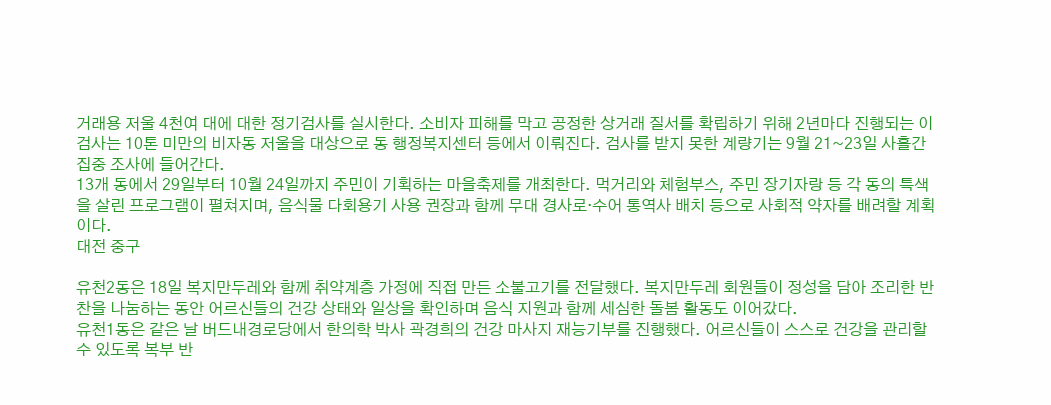거래용 저울 4천여 대에 대한 정기검사를 실시한다. 소비자 피해를 막고 공정한 상거래 질서를 확립하기 위해 2년마다 진행되는 이 검사는 10톤 미만의 비자동 저울을 대상으로 동 행정복지센터 등에서 이뤄진다. 검사를 받지 못한 계량기는 9월 21~23일 사흘간 집중 조사에 들어간다.
13개 동에서 29일부터 10월 24일까지 주민이 기획하는 마을축제를 개최한다. 먹거리와 체험부스, 주민 장기자랑 등 각 동의 특색을 살린 프로그램이 펼쳐지며, 음식물 다회용기 사용 권장과 함께 무대 경사로·수어 통역사 배치 등으로 사회적 약자를 배려할 계획이다.
대전 중구

유천2동은 18일 복지만두레와 함께 취약계층 가정에 직접 만든 소불고기를 전달했다. 복지만두레 회원들이 정성을 담아 조리한 반찬을 나눔하는 동안 어르신들의 건강 상태와 일상을 확인하며 음식 지원과 함께 세심한 돌봄 활동도 이어갔다.
유천1동은 같은 날 버드내경로당에서 한의학 박사 곽경희의 건강 마사지 재능기부를 진행했다. 어르신들이 스스로 건강을 관리할 수 있도록 복부 반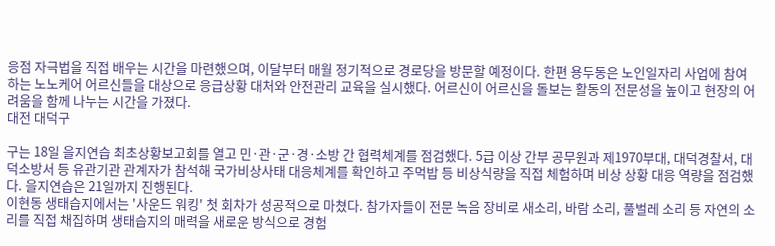응점 자극법을 직접 배우는 시간을 마련했으며, 이달부터 매월 정기적으로 경로당을 방문할 예정이다. 한편 용두동은 노인일자리 사업에 참여하는 노노케어 어르신들을 대상으로 응급상황 대처와 안전관리 교육을 실시했다. 어르신이 어르신을 돌보는 활동의 전문성을 높이고 현장의 어려움을 함께 나누는 시간을 가졌다.
대전 대덕구

구는 18일 을지연습 최초상황보고회를 열고 민·관·군·경·소방 간 협력체계를 점검했다. 5급 이상 간부 공무원과 제1970부대, 대덕경찰서, 대덕소방서 등 유관기관 관계자가 참석해 국가비상사태 대응체계를 확인하고 주먹밥 등 비상식량을 직접 체험하며 비상 상황 대응 역량을 점검했다. 을지연습은 21일까지 진행된다.
이현동 생태습지에서는 '사운드 워킹' 첫 회차가 성공적으로 마쳤다. 참가자들이 전문 녹음 장비로 새소리, 바람 소리, 풀벌레 소리 등 자연의 소리를 직접 채집하며 생태습지의 매력을 새로운 방식으로 경험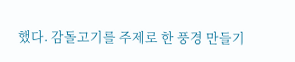했다. 감돌고기를 주제로 한 풍경 만들기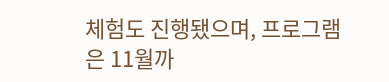체험도 진행됐으며, 프로그램은 11월까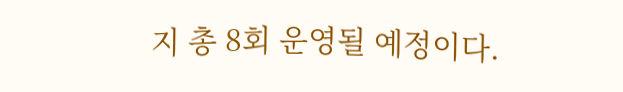지 총 8회 운영될 예정이다.